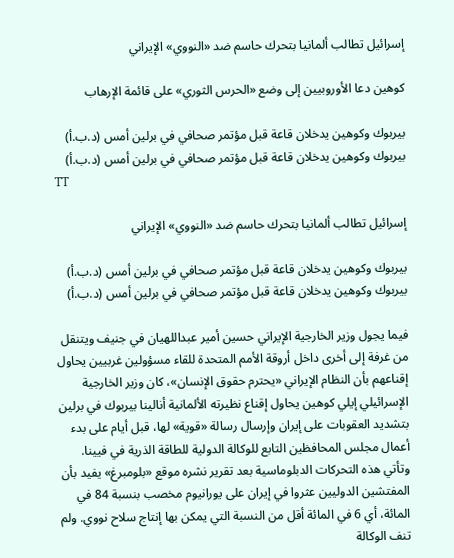إسرائيل تطالب ألمانيا بتحرك حاسم ضد «النووي» الإيراني

كوهين دعا الأوروبيين إلى وضع «الحرس الثوري» على قائمة الإرهاب

بيربوك وكوهين يدخلان قاعة قبل مؤتمر صحافي في برلين أمس (د.ب.أ)
بيربوك وكوهين يدخلان قاعة قبل مؤتمر صحافي في برلين أمس (د.ب.أ)
TT

إسرائيل تطالب ألمانيا بتحرك حاسم ضد «النووي» الإيراني

بيربوك وكوهين يدخلان قاعة قبل مؤتمر صحافي في برلين أمس (د.ب.أ)
بيربوك وكوهين يدخلان قاعة قبل مؤتمر صحافي في برلين أمس (د.ب.أ)

فيما يجول وزير الخارجية الإيراني حسين أمير عبداللهيان في جنيف ويتنقل من غرفة إلى أخرى داخل أروقة الأمم المتحدة للقاء مسؤولين غربيين يحاول إقناعهم بأن النظام الإيراني «يحترم حقوق الإنسان»، كان وزير الخارجية الإسرائيلي إيلي كوهين يحاول إقناع نظيرته الألمانية أنالينا بيربوك في برلين بتشديد العقوبات على إيران وإرسال رسالة «قوية» لها، قبل أيام على بدء أعمال مجلس المحافظين التابع للوكالة الدولية للطاقة الذرية في فيينا.
وتأتي هذه التحركات الدبلوماسية بعد تقرير نشره موقع «بلومبرغ» يفيد بأن المفتشين الدوليين عثروا في إيران على يورانيوم مخصب بنسبة 84 في المائة، أي 6 في المائة أقل من النسبة التي يمكن بها إنتاج سلاح نووي. ولم تنف الوكالة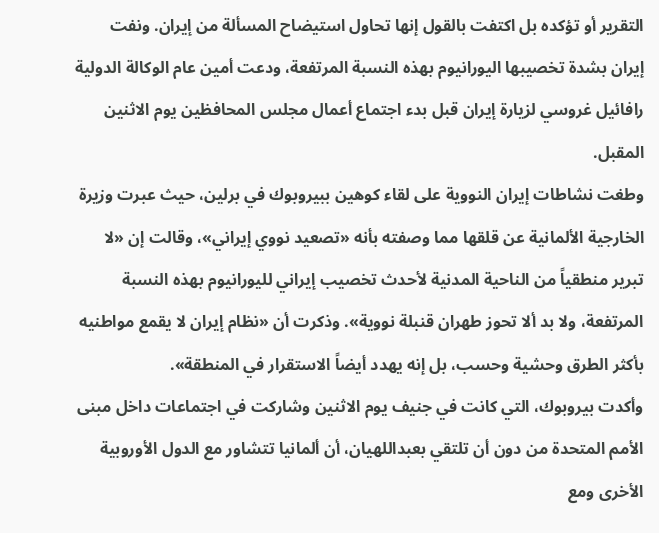التقرير أو تؤكده بل اكتفت بالقول إنها تحاول استيضاح المسألة من إيران. ونفت إيران بشدة تخصيبها اليورانيوم بهذه النسبة المرتفعة، ودعت أمين عام الوكالة الدولية رافائيل غروسي لزيارة إيران قبل بدء اجتماع أعمال مجلس المحافظين يوم الاثنين المقبل.
وطغت نشاطات إيران النووية على لقاء كوهين ببيروبوك في برلين، حيث عبرت وزيرة الخارجية الألمانية عن قلقها مما وصفته بأنه «تصعيد نووي إيراني»، وقالت إن «لا تبرير منطقياً من الناحية المدنية لأحدث تخصيب إيراني لليورانيوم بهذه النسبة المرتفعة، ولا بد ألا تحوز طهران قنبلة نووية». وذكرت أن «نظام إيران لا يقمع مواطنيه بأكثر الطرق وحشية وحسب، بل إنه يهدد أيضاً الاستقرار في المنطقة».
وأكدت بيروبوك، التي كانت في جنيف يوم الاثنين وشاركت في اجتماعات داخل مبنى الأمم المتحدة من دون أن تلتقي بعبداللهيان، أن ألمانيا تتشاور مع الدول الأوروبية الأخرى ومع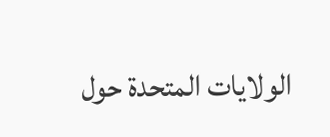الولايات المتحدة حول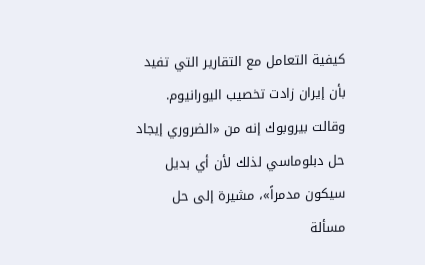كيفية التعامل مع التقارير التي تفيد بأن إيران زادت تخصيب اليورانيوم. وقالت بيروبوك إنه من «الضروري إيجاد حل دبلوماسي لذلك لأن أي بديل سيكون مدمراً»، مشيرة إلى حل مسألة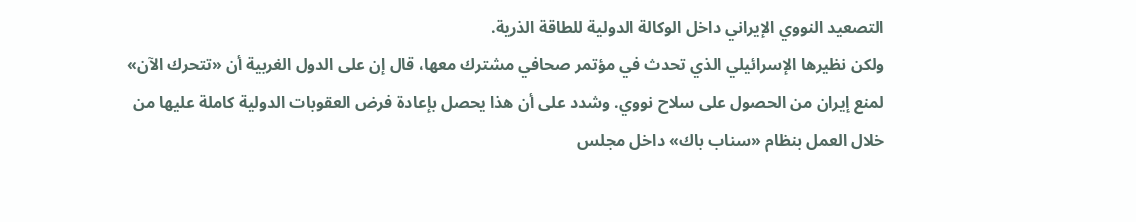التصعيد النووي الإيراني داخل الوكالة الدولية للطاقة الذرية.
ولكن نظيرها الإسرائيلي الذي تحدث في مؤتمر صحافي مشترك معها، قال إن على الدول الغربية أن «تتحرك الآن» لمنع إيران من الحصول على سلاح نووي. وشدد على أن هذا يحصل بإعادة فرض العقوبات الدولية كاملة عليها من خلال العمل بنظام «سناب باك» داخل مجلس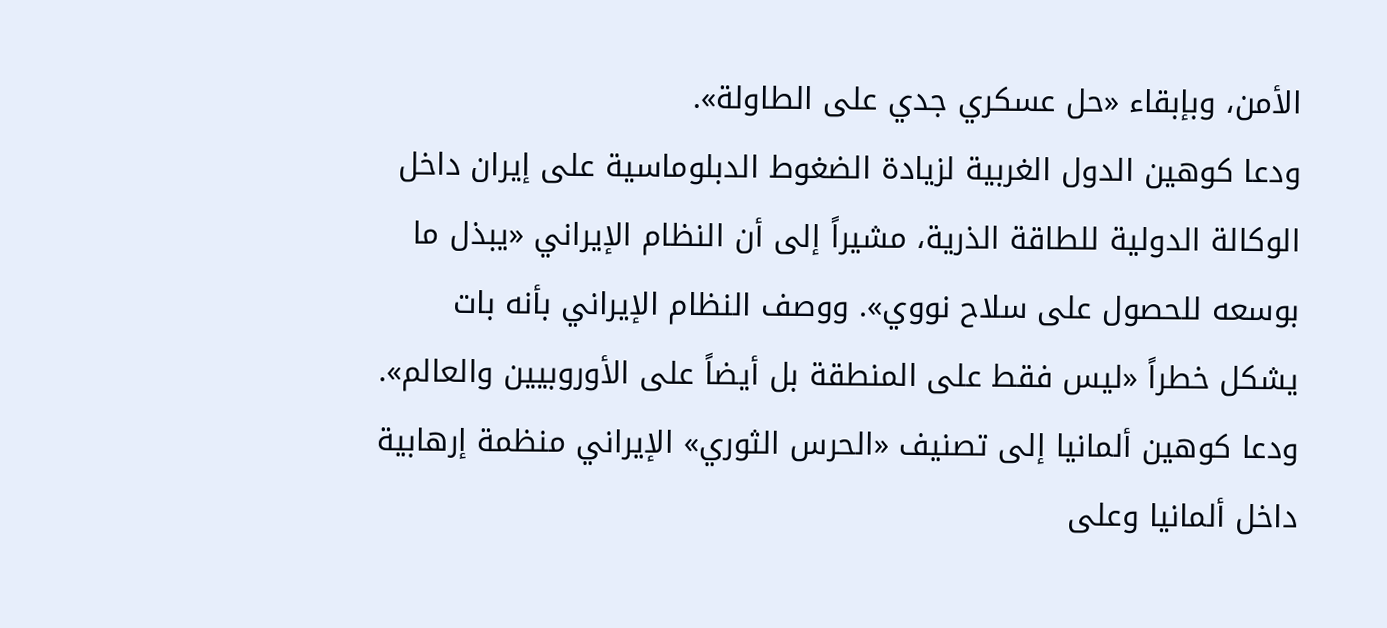الأمن، وبإبقاء «حل عسكري جدي على الطاولة».
ودعا كوهين الدول الغربية لزيادة الضغوط الدبلوماسية على إيران داخل الوكالة الدولية للطاقة الذرية، مشيراً إلى أن النظام الإيراني «يبذل ما بوسعه للحصول على سلاح نووي». ووصف النظام الإيراني بأنه بات يشكل خطراً «ليس فقط على المنطقة بل أيضاً على الأوروبيين والعالم». ودعا كوهين ألمانيا إلى تصنيف «الحرس الثوري» الإيراني منظمة إرهابية داخل ألمانيا وعلى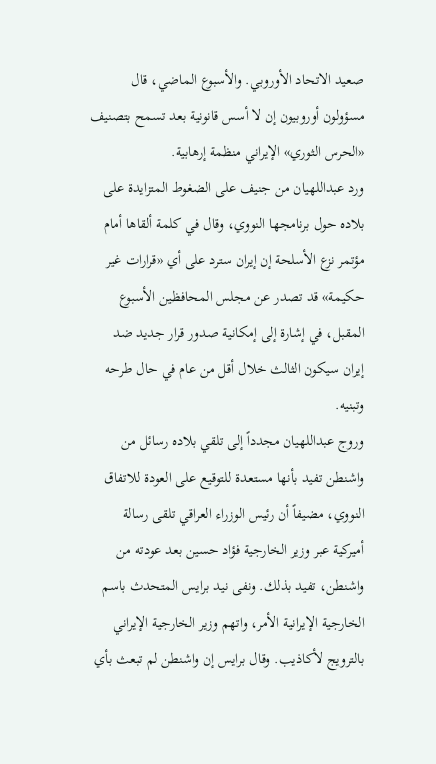صعيد الاتحاد الأوروبي. والأسبوع الماضي، قال مسؤولون أوروبيون إن لا أسس قانونية بعد تسمح بتصنيف «الحرس الثوري» الإيراني منظمة إرهابية.
ورد عبداللهيان من جنيف على الضغوط المتزايدة على بلاده حول برنامجها النووي، وقال في كلمة ألقاها أمام مؤتمر نزع الأسلحة إن إيران سترد على أي «قرارات غير حكيمة» قد تصدر عن مجلس المحافظين الأسبوع المقبل، في إشارة إلى إمكانية صدور قرار جديد ضد إيران سيكون الثالث خلال أقل من عام في حال طرحه وتبنيه.
وروج عبداللهيان مجدداً إلى تلقي بلاده رسائل من واشنطن تفيد بأنها مستعدة للتوقيع على العودة للاتفاق النووي، مضيفاً أن رئيس الوزراء العراقي تلقى رسالة أميركية عبر وزير الخارجية فؤاد حسين بعد عودته من واشنطن، تفيد بذلك. ونفى نيد برايس المتحدث باسم الخارجية الإيرانية الأمر، واتهم وزير الخارجية الإيراني بالترويج لأكاذيب. وقال برايس إن واشنطن لم تبعث بأي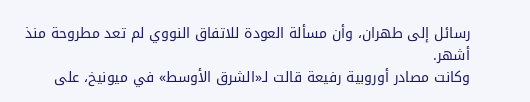رسائل إلى طهران، وأن مسألة العودة للاتفاق النووي لم تعد مطروحة منذ أشهر.
وكانت مصادر أوروبية رفيعة قالت لـ«الشرق الأوسط» في ميونيخ، على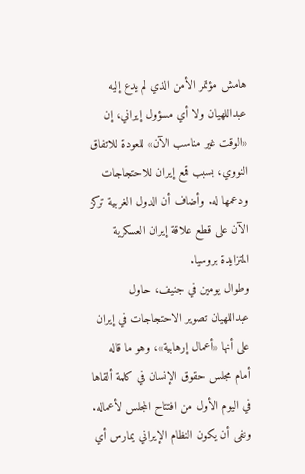هامش مؤتمر الأمن الذي لم يدع إليه عبداللهيان ولا أي مسؤول إيراني، إن «الوقت غير مناسب الآن» للعودة للاتفاق النووي، بسبب قمع إيران للاحتجاجات ودعمها له. وأضاف أن الدول الغربية تركز الآن على قطع علاقة إيران العسكرية المتزايدة بروسيا.
وطوال يومين في جنيف، حاول عبداللهيان تصوير الاحتجاجات في إيران على أنها «أعمال إرهابية»، وهو ما قاله أمام مجلس حقوق الإنسان في كلمة ألقاها في اليوم الأول من افتتاح المجلس لأعماله. ونفى أن يكون النظام الإيراني يمارس أي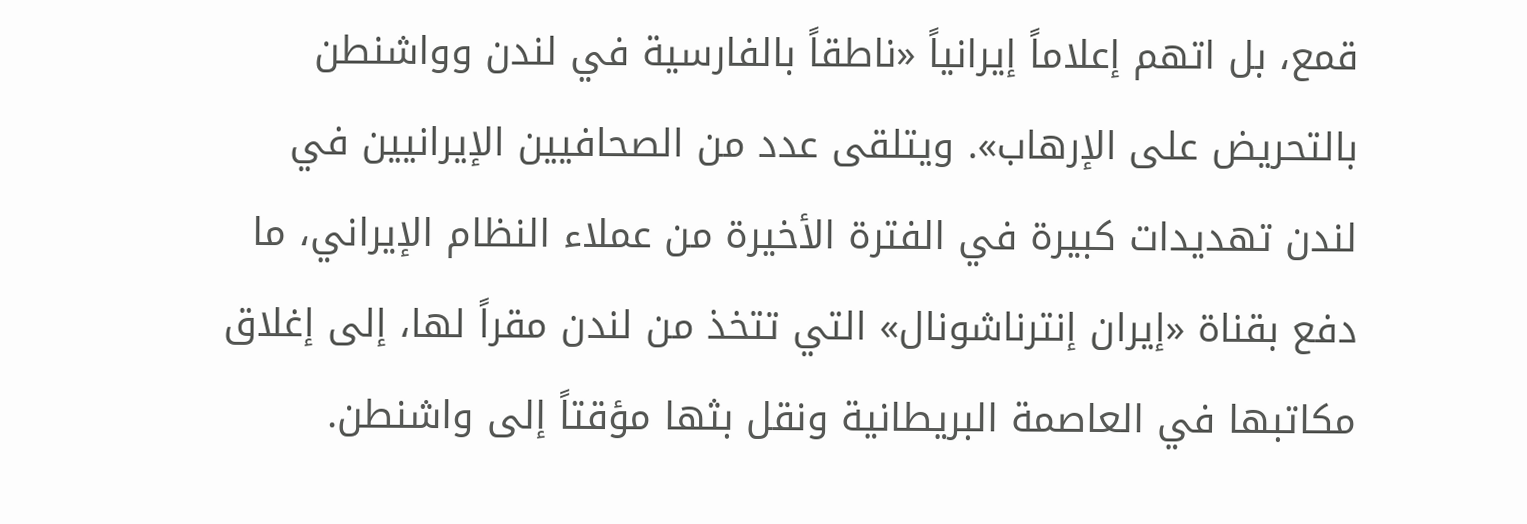قمع، بل اتهم إعلاماً إيرانياً «ناطقاً بالفارسية في لندن وواشنطن بالتحريض على الإرهاب». ويتلقى عدد من الصحافيين الإيرانيين في لندن تهديدات كبيرة في الفترة الأخيرة من عملاء النظام الإيراني، ما دفع بقناة «إيران إنترناشونال» التي تتخذ من لندن مقراً لها، إلى إغلاق مكاتبها في العاصمة البريطانية ونقل بثها مؤقتاً إلى واشنطن.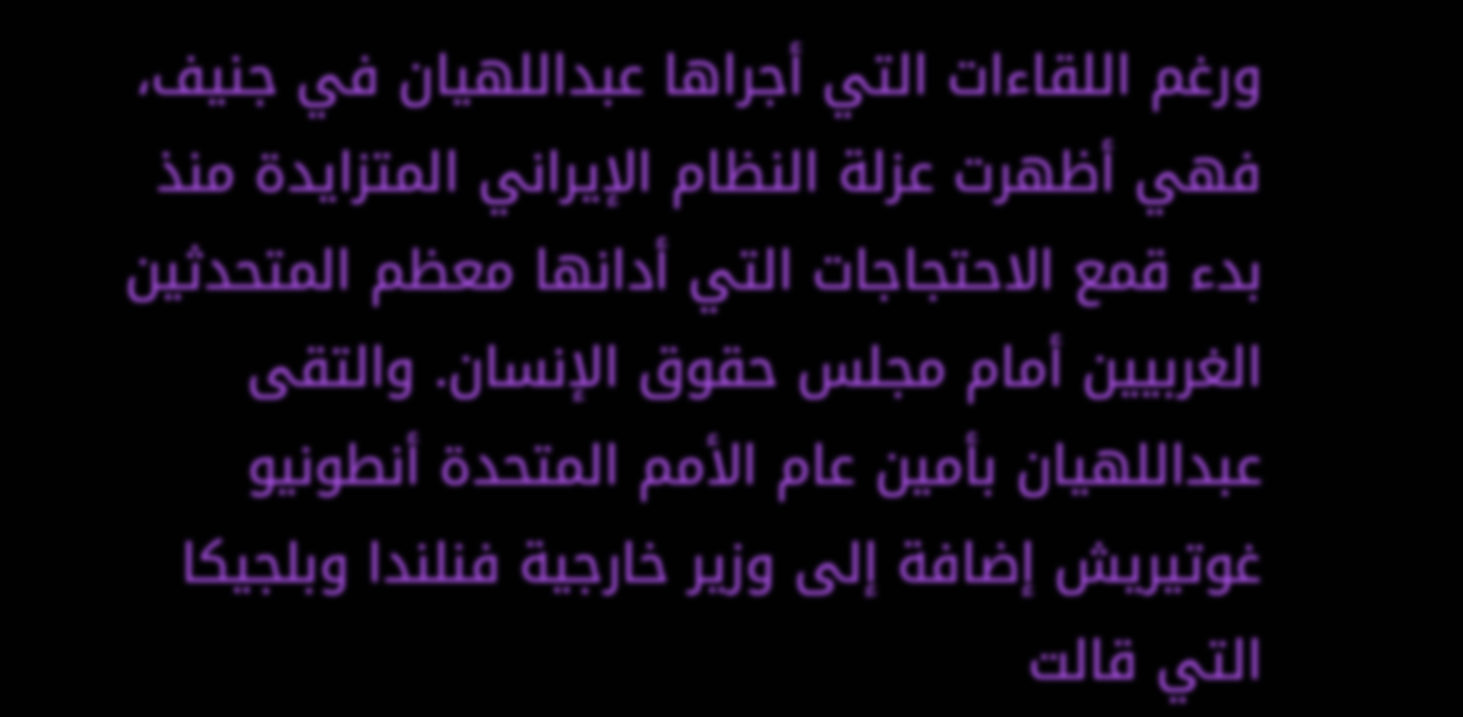ورغم اللقاءات التي أجراها عبداللهيان في جنيف، فهي أظهرت عزلة النظام الإيراني المتزايدة منذ بدء قمع الاحتجاجات التي أدانها معظم المتحدثين الغربيين أمام مجلس حقوق الإنسان. والتقى عبداللهيان بأمين عام الأمم المتحدة أنطونيو غوتيريش إضافة إلى وزير خارجية فنلندا وبلجيكا التي قالت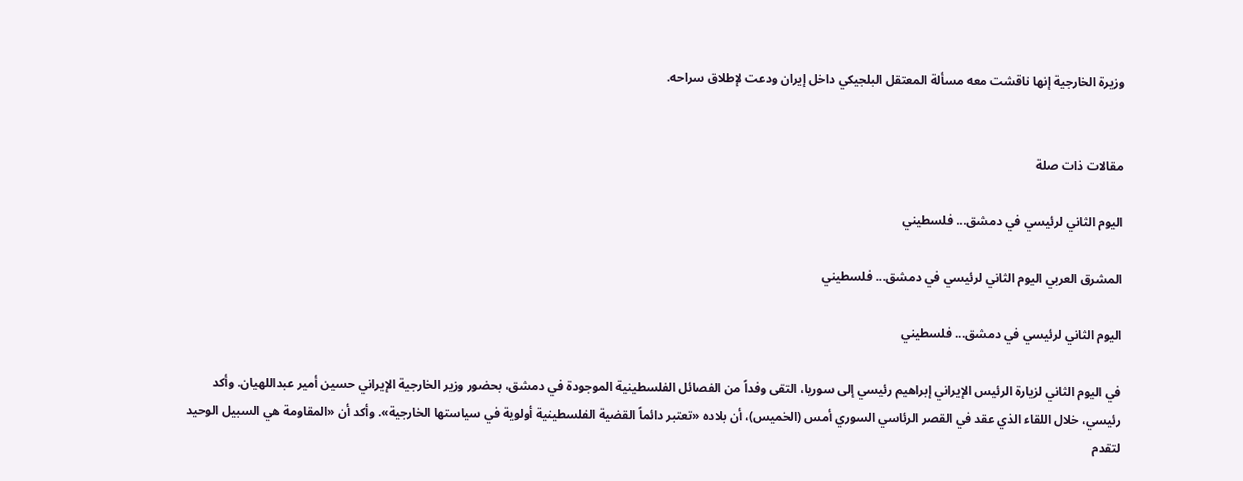وزيرة الخارجية إنها ناقشت معه مسألة المعتقل البلجيكي داخل إيران ودعت لإطلاق سراحه.


مقالات ذات صلة

اليوم الثاني لرئيسي في دمشق... فلسطيني

المشرق العربي اليوم الثاني لرئيسي في دمشق... فلسطيني

اليوم الثاني لرئيسي في دمشق... فلسطيني

في اليوم الثاني لزيارة الرئيس الإيراني إبراهيم رئيسي إلى سوريا، التقى وفداً من الفصائل الفلسطينية الموجودة في دمشق، بحضور وزير الخارجية الإيراني حسين أمير عبداللهيان. وأكد رئيسي، خلال اللقاء الذي عقد في القصر الرئاسي السوري أمس (الخميس)، أن بلاده «تعتبر دائماً القضية الفلسطينية أولوية في سياستها الخارجية». وأكد أن «المقاومة هي السبيل الوحيد لتقدم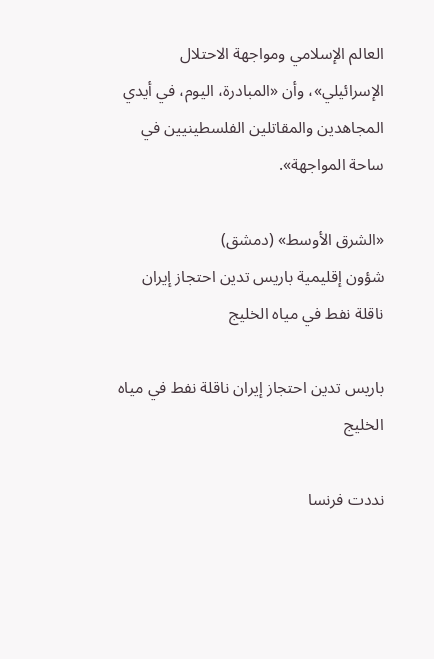العالم الإسلامي ومواجهة الاحتلال الإسرائيلي»، وأن «المبادرة، اليوم، في أيدي المجاهدين والمقاتلين الفلسطينيين في ساحة المواجهة».

«الشرق الأوسط» (دمشق)
شؤون إقليمية باريس تدين احتجاز إيران ناقلة نفط في مياه الخليج

باريس تدين احتجاز إيران ناقلة نفط في مياه الخليج

نددت فرنسا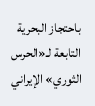باحتجاز البحرية التابعة لـ«الحرس الثوري» الإيراني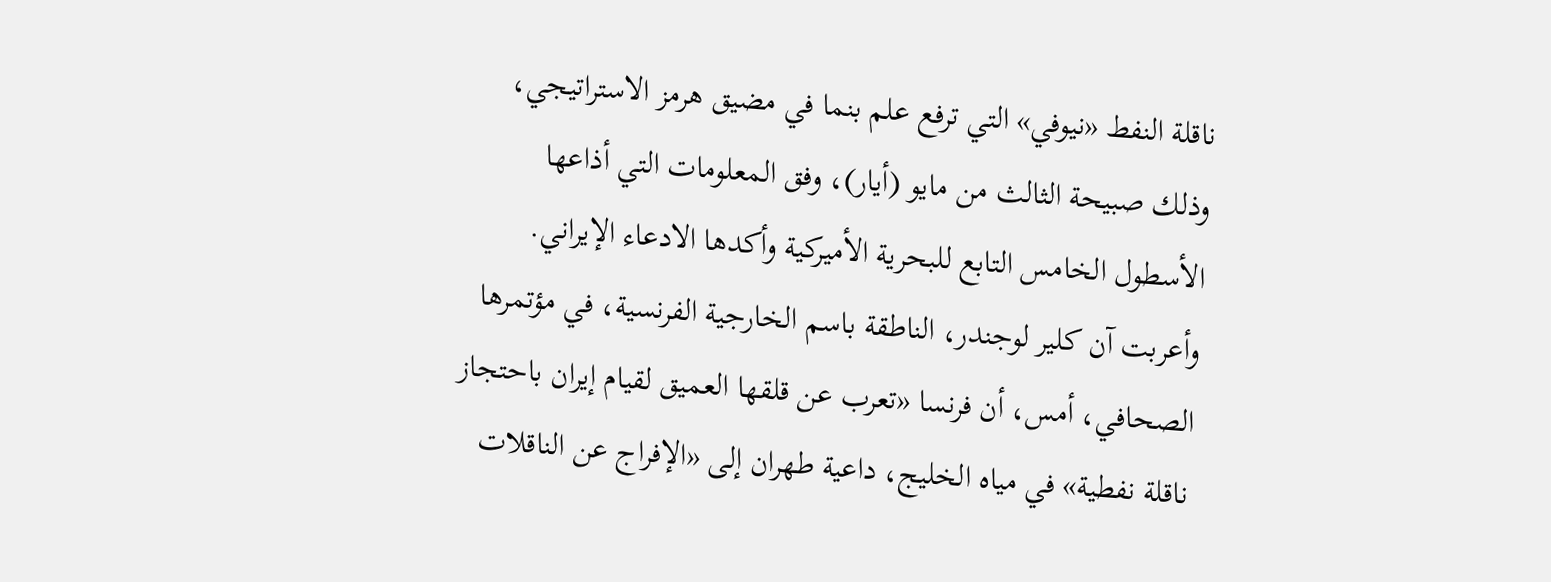ناقلة النفط «نيوفي» التي ترفع علم بنما في مضيق هرمز الاستراتيجي، وذلك صبيحة الثالث من مايو (أيار)، وفق المعلومات التي أذاعها الأسطول الخامس التابع للبحرية الأميركية وأكدها الادعاء الإيراني. وأعربت آن كلير لوجندر، الناطقة باسم الخارجية الفرنسية، في مؤتمرها الصحافي، أمس، أن فرنسا «تعرب عن قلقها العميق لقيام إيران باحتجاز ناقلة نفطية» في مياه الخليج، داعية طهران إلى «الإفراج عن الناقلات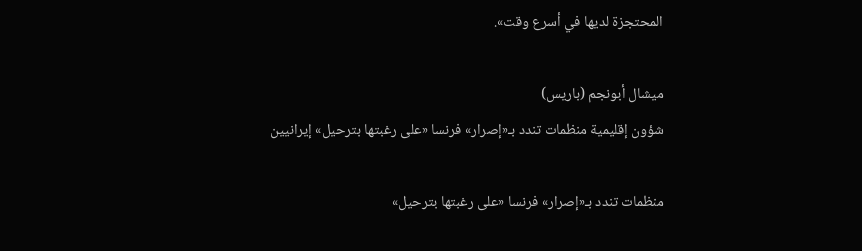المحتجزة لديها في أسرع وقت».

ميشال أبونجم (باريس)
شؤون إقليمية منظمات تندد بـ«إصرار» فرنسا «على رغبتها بترحيل» إيرانيين

منظمات تندد بـ«إصرار» فرنسا «على رغبتها بترحيل»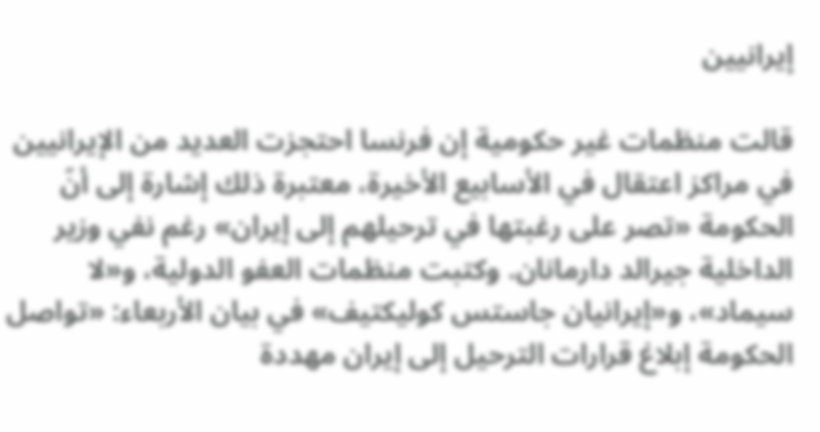إيرانيين

قالت منظمات غير حكومية إن فرنسا احتجزت العديد من الإيرانيين في مراكز اعتقال في الأسابيع الأخيرة، معتبرة ذلك إشارة إلى أنّ الحكومة «تصر على رغبتها في ترحيلهم إلى إيران» رغم نفي وزير الداخلية جيرالد دارمانان. وكتبت منظمات العفو الدولية، و«لا سيماد»، و«إيرانيان جاستس كوليكتيف» في بيان الأربعاء: «تواصل الحكومة إبلاغ قرارات الترحيل إلى إيران مهددة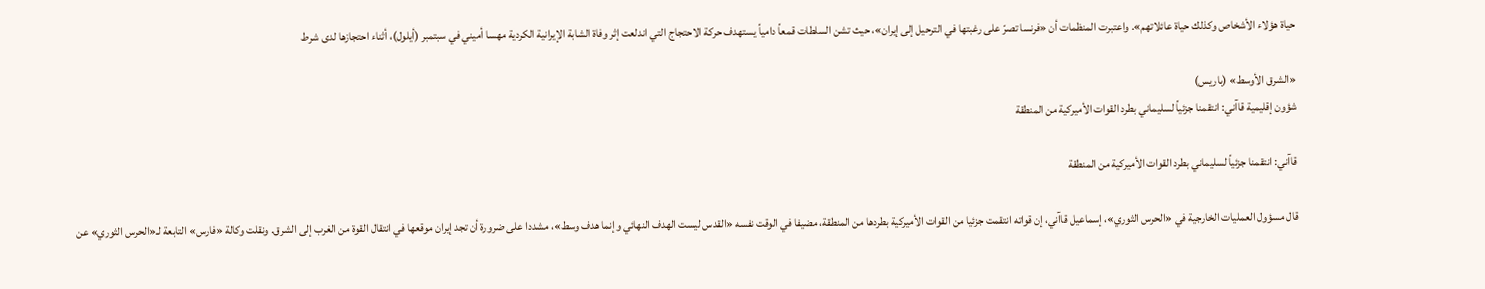حياة هؤلاء الأشخاص وكذلك حياة عائلاتهم». واعتبرت المنظمات أن «فرنسا تصرّ على رغبتها في الترحيل إلى إيران»، حيث تشن السلطات قمعاً دامياً يستهدف حركة الاحتجاج التي اندلعت إثر وفاة الشابة الإيرانية الكردية مهسا أميني في سبتمبر (أيلول)، أثناء احتجازها لدى شرط

«الشرق الأوسط» (باريس)
شؤون إقليمية قاآني: انتقمنا جزئياً لسليماني بطرد القوات الأميركية من المنطقة

قاآني: انتقمنا جزئياً لسليماني بطرد القوات الأميركية من المنطقة

قال مسؤول العمليات الخارجية في «الحرس الثوري»، إسماعيل قاآني، إن قواته انتقمت جزئيا من القوات الأميركية بطردها من المنطقة، مضيفا في الوقت نفسه «القدس ليست الهدف النهائي وإنما هدف وسط»، مشددا على ضرورة أن تجد إيران موقعها في انتقال القوة من الغرب إلى الشرق. ونقلت وكالة «فارس» التابعة لـ«الحرس الثوري» عن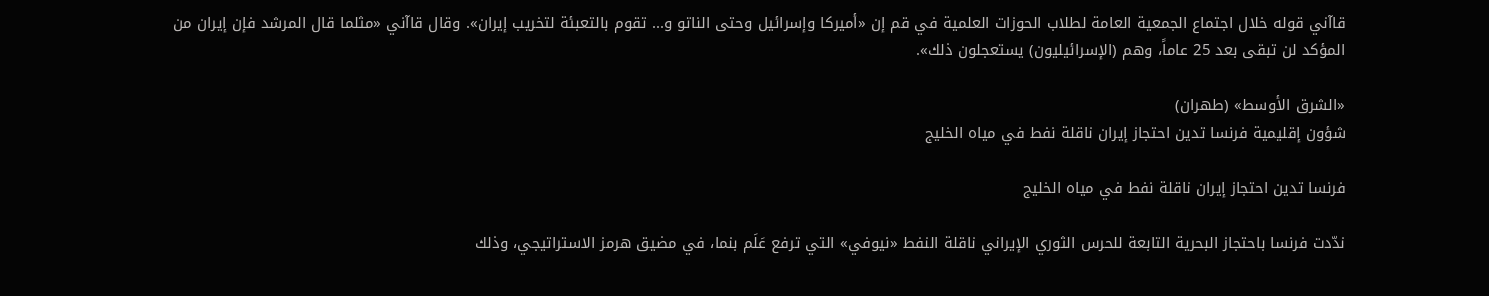قاآني قوله خلال اجتماع الجمعية العامة لطلاب الحوزات العلمية في قم إن «أميركا وإسرائيل وحتى الناتو و... تقوم بالتعبئة لتخريب إيران». وقال قاآني «مثلما قال المرشد فإن إيران من المؤكد لن تبقى بعد 25 عاماً، وهم (الإسرائيليون) يستعجلون ذلك».

«الشرق الأوسط» (طهران)
شؤون إقليمية فرنسا تدين احتجاز إيران ناقلة نفط في مياه الخليج

فرنسا تدين احتجاز إيران ناقلة نفط في مياه الخليج

ندّدت فرنسا باحتجاز البحرية التابعة للحرس الثوري الإيراني ناقلة النفط «نيوفي» التي ترفع عَلَم بنما، في مضيق هرمز الاستراتيجي، وذلك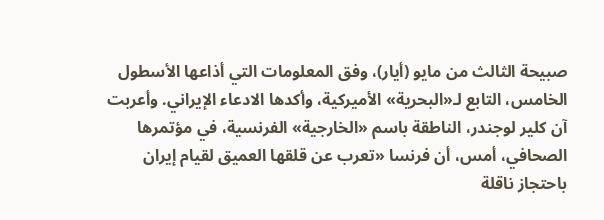صبيحة الثالث من مايو (أيار)، وفق المعلومات التي أذاعها الأسطول الخامس، التابع لـ«البحرية» الأميركية، وأكدها الادعاء الإيراني. وأعربت آن كلير لوجندر، الناطقة باسم «الخارجية» الفرنسية، في مؤتمرها الصحافي، أمس، أن فرنسا «تعرب عن قلقها العميق لقيام إيران باحتجاز ناقلة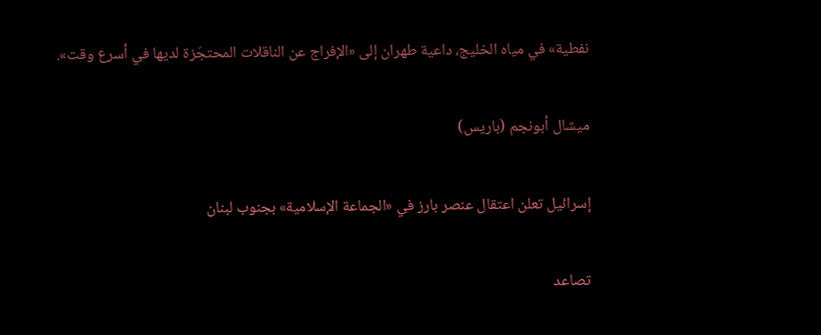نفطية» في مياه الخليج، داعية طهران إلى «الإفراج عن الناقلات المحتجَزة لديها في أسرع وقت».

ميشال أبونجم (باريس)

إسرائيل تعلن اعتقال عنصر بارز في «الجماعة الإسلامية» بجنوب لبنان

تصاعد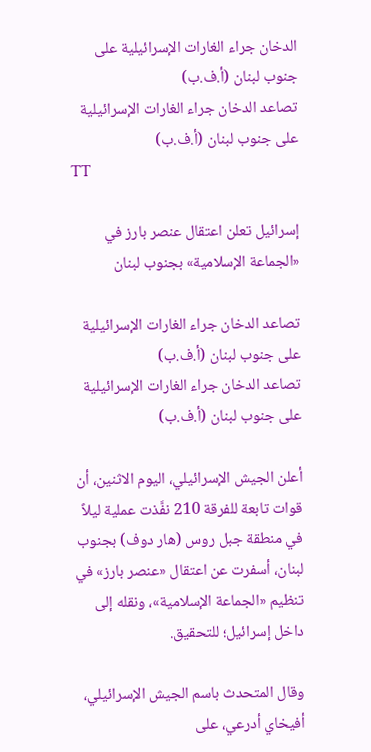الدخان جراء الغارات الإسرائيلية على جنوب لبنان (أ.ف.ب)
تصاعد الدخان جراء الغارات الإسرائيلية على جنوب لبنان (أ.ف.ب)
TT

إسرائيل تعلن اعتقال عنصر بارز في «الجماعة الإسلامية» بجنوب لبنان

تصاعد الدخان جراء الغارات الإسرائيلية على جنوب لبنان (أ.ف.ب)
تصاعد الدخان جراء الغارات الإسرائيلية على جنوب لبنان (أ.ف.ب)

أعلن الجيش الإسرائيلي، اليوم الاثنين، أن قوات تابعة للفرقة 210 نفَّذت عملية ليلاً في منطقة جبل روس (هار دوف) بجنوب لبنان، أسفرت عن اعتقال «عنصر بارز» في تنظيم «الجماعة الإسلامية»، ونقله إلى داخل إسرائيل؛ للتحقيق.

وقال المتحدث باسم الجيش الإسرائيلي، أفيخاي أدرعي، على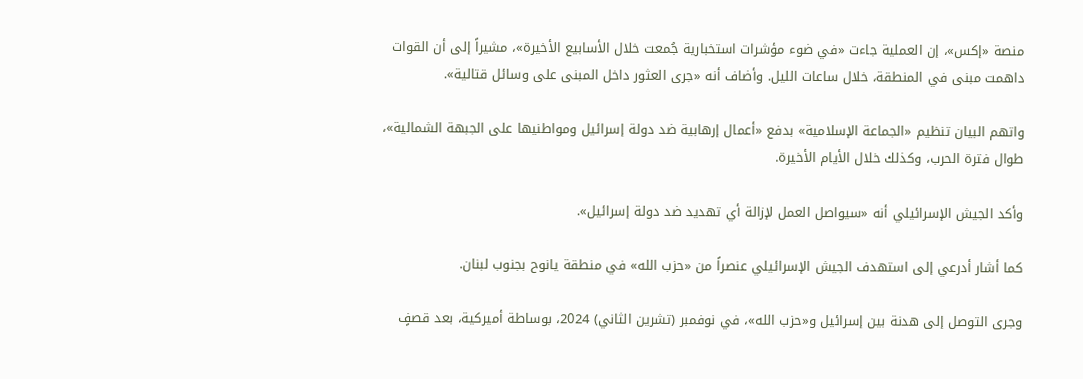منصة «إكس»، إن العملية جاءت «في ضوء مؤشرات استخبارية جُمعت خلال الأسابيع الأخيرة»، مشيراً إلى أن القوات داهمت مبنى في المنطقة، خلال ساعات الليل. وأضاف أنه «جرى العثور داخل المبنى على وسائل قتالية».

واتهم البيان تنظيم «الجماعة الإسلامية» بدفع «أعمال إرهابية ضد دولة إسرائيل ومواطنيها على الجبهة الشمالية»، طوال فترة الحرب، وكذلك خلال الأيام الأخيرة.

وأكد الجيش الإسرائيلي أنه «سيواصل العمل لإزالة أي تهديد ضد دولة إسرائيل».

كما أشار أدرعي إلى استهدف الجيش الإسرائيلي عنصراً من «حزب الله» في منطقة يانوح بجنوب لبنان.

وجرى التوصل إلى هدنة بين إسرائيل و«حزب الله»، في نوفمبر (تشرين الثاني) 2024، بوساطة أميركية، بعد قصفٍ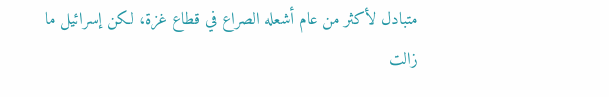متبادل لأكثر من عام أشعله الصراع في قطاع غزة، لكن إسرائيل ما زالت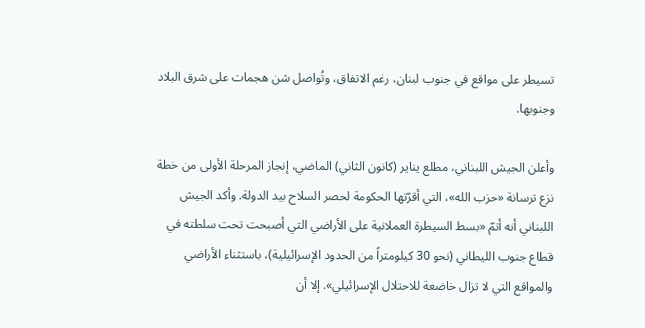تسيطر على مواقع في جنوب لبنان، رغم الاتفاق، وتُواصل شن هجمات على شرق البلاد وجنوبها.

وأعلن الجيش اللبناني، مطلع يناير (كانون الثاني) الماضي، إنجاز المرحلة الأولى من خطة نزع ترسانة «حزب الله»، التي أقرّتها الحكومة لحصر السلاح بيد الدولة. وأكد الجيش اللبناني أنه أتمّ «بسط السيطرة العملانية على الأراضي التي أصبحت تحت سلطته في قطاع جنوب الليطاني (نحو 30 كيلومتراً من الحدود الإسرائيلية)، باستثناء الأراضي والمواقع التي لا تزال خاضعة للاحتلال الإسرائيلي». إلا أن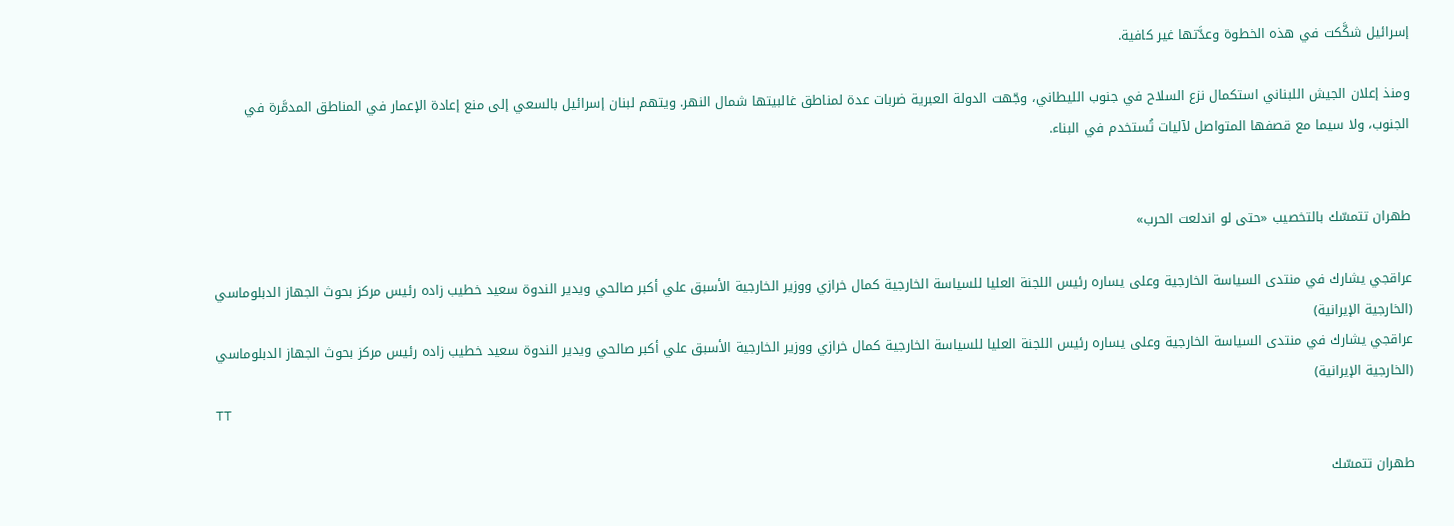إسرائيل شكَّكت في هذه الخطوة وعدَّتها غير كافية.

ومنذ إعلان الجيش اللبناني استكمال نزع السلاح في جنوب الليطاني، وجّهت الدولة العبرية ضربات عدة لمناطق غالبيتها شمال النهر. ويتهم لبنان إسرائيل بالسعي إلى منع إعادة الإعمار في المناطق المدمَّرة في الجنوب، ولا سيما مع قصفها المتواصل لآليات تُستخدم في البناء.


طهران تتمسّك بالتخصيب «حتى لو اندلعت الحرب»

عراقجي يشارك في منتدى السياسة الخارجية وعلى يساره رئيس اللجنة العليا للسياسة الخارجية كمال خرازي ووزير الخارجية الأسبق علي أكبر صالحي ويدير الندوة سعيد خطيب زاده رئيس مركز بحوث الجهاز الدبلوماسي (الخارجية الإيرانية)
عراقجي يشارك في منتدى السياسة الخارجية وعلى يساره رئيس اللجنة العليا للسياسة الخارجية كمال خرازي ووزير الخارجية الأسبق علي أكبر صالحي ويدير الندوة سعيد خطيب زاده رئيس مركز بحوث الجهاز الدبلوماسي (الخارجية الإيرانية)
TT

طهران تتمسّك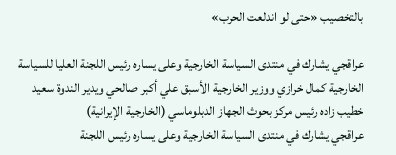بالتخصيب «حتى لو اندلعت الحرب»

عراقجي يشارك في منتدى السياسة الخارجية وعلى يساره رئيس اللجنة العليا للسياسة الخارجية كمال خرازي ووزير الخارجية الأسبق علي أكبر صالحي ويدير الندوة سعيد خطيب زاده رئيس مركز بحوث الجهاز الدبلوماسي (الخارجية الإيرانية)
عراقجي يشارك في منتدى السياسة الخارجية وعلى يساره رئيس اللجنة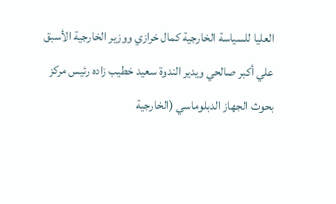العليا للسياسة الخارجية كمال خرازي ووزير الخارجية الأسبق علي أكبر صالحي ويدير الندوة سعيد خطيب زاده رئيس مركز بحوث الجهاز الدبلوماسي (الخارجية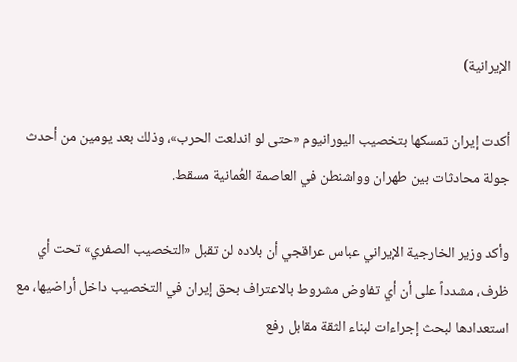الإيرانية)

أكدت إيران تمسكها بتخصيب اليورانيوم «حتى لو اندلعت الحرب»، وذلك بعد يومين من أحدث جولة محادثات بين طهران وواشنطن في العاصمة العُمانية مسقط.

وأكد وزير الخارجية الإيراني عباس عراقجي أن بلاده لن تقبل «التخصيب الصفري» تحت أي ظرف، مشدداً على أن أي تفاوض مشروط بالاعتراف بحق إيران في التخصيب داخل أراضيها، مع استعدادها لبحث إجراءات لبناء الثقة مقابل رفع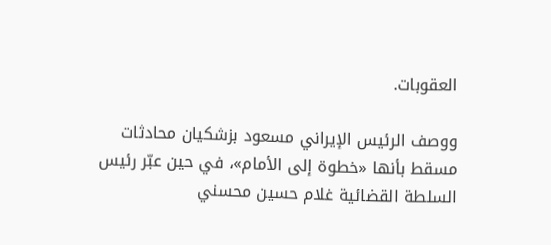العقوبات.

ووصف الرئيس الإيراني مسعود بزشكيان محادثات مسقط بأنها «خطوة إلى الأمام»، في حين عبّر رئيس السلطة القضائية غلام حسين محسني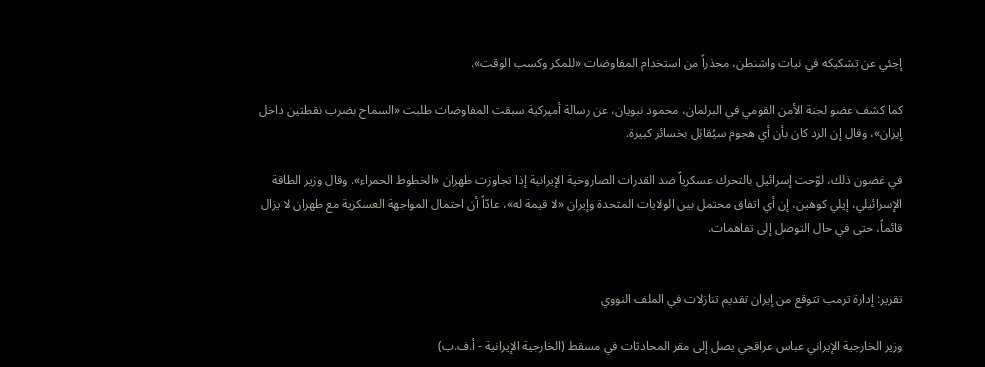إجئي عن تشكيكه في نيات واشنطن، محذراً من استخدام المفاوضات «للمكر وكسب الوقت».

كما كشف عضو لجنة الأمن القومي في البرلمان، محمود نبويان، عن رسالة أميركية سبقت المفاوضات طلبت «السماح بضرب نقطتين داخل إيران»، وقال إن الرد كان بأن أي هجوم سيُقابَل بخسائر كبيرة.

في غضون ذلك، لوّحت إسرائيل بالتحرك عسكرياً ضد القدرات الصاروخية الإيرانية إذا تجاوزت طهران «الخطوط الحمراء». وقال وزير الطاقة الإسرائيلي، إيلي كوهين، إن أي اتفاق محتمل بين الولايات المتحدة وإيران «لا قيمة له»، عادّاً أن احتمال المواجهة العسكرية مع طهران لا يزال قائماً، حتى في حال التوصل إلى تفاهمات.


تقرير: إدارة ترمب تتوقع من إيران تقديم تنازلات في الملف النووي

وزير الخارجية الإيراني عباس عراقجي يصل إلى مقر المحادثات في مسقط (الخارجية الإيرانية - أ.ف.ب)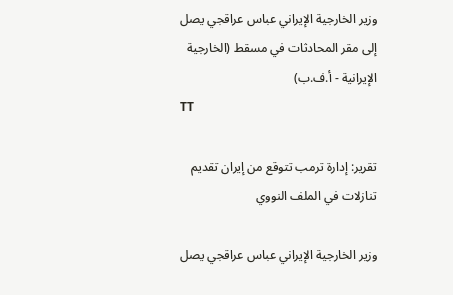وزير الخارجية الإيراني عباس عراقجي يصل إلى مقر المحادثات في مسقط (الخارجية الإيرانية - أ.ف.ب)
TT

تقرير: إدارة ترمب تتوقع من إيران تقديم تنازلات في الملف النووي

وزير الخارجية الإيراني عباس عراقجي يصل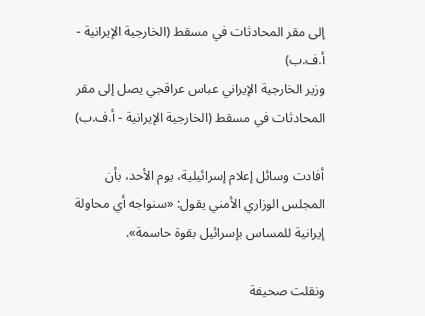إلى مقر المحادثات في مسقط (الخارجية الإيرانية - أ.ف.ب)
وزير الخارجية الإيراني عباس عراقجي يصل إلى مقر المحادثات في مسقط (الخارجية الإيرانية - أ.ف.ب)

أفادت وسائل إعلام إسرائيلية، يوم الأحد، بأن المجلس الوزاري الأمني يقول: «سنواجه أي محاولة إيرانية للمساس بإسرائيل بقوة حاسمة».

ونقلت صحيفة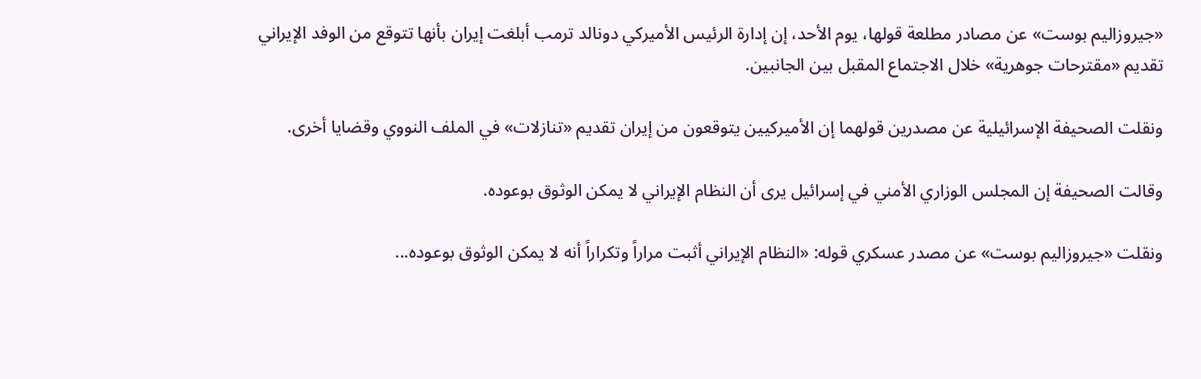«جيروزاليم بوست» عن مصادر مطلعة قولها، يوم الأحد، إن إدارة الرئيس الأميركي دونالد ترمب أبلغت إيران بأنها تتوقع من الوفد الإيراني تقديم «مقترحات جوهرية» خلال الاجتماع المقبل بين الجانبين.

ونقلت الصحيفة الإسرائيلية عن مصدرين قولهما إن الأميركيين يتوقعون من إيران تقديم «تنازلات» في الملف النووي وقضايا أخرى.

وقالت الصحيفة إن المجلس الوزاري الأمني في إسرائيل يرى أن النظام الإيراني لا يمكن الوثوق بوعوده.

ونقلت «جيروزاليم بوست» عن مصدر عسكري قوله: «النظام الإيراني أثبت مراراً وتكراراً أنه لا يمكن الوثوق بوعوده...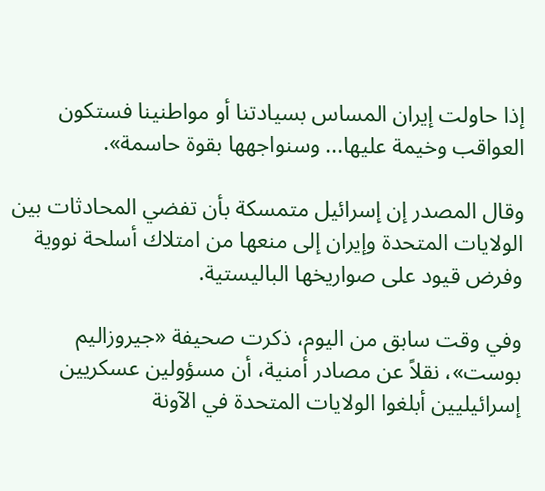إذا حاولت إيران المساس بسيادتنا أو مواطنينا فستكون العواقب وخيمة عليها... وسنواجهها بقوة حاسمة».

وقال المصدر إن إسرائيل متمسكة بأن تفضي المحادثات بين الولايات المتحدة وإيران إلى منعها من امتلاك أسلحة نووية وفرض قيود على صواريخها الباليستية.

وفي وقت سابق من اليوم، ذكرت صحيفة «جيروزاليم بوست»، نقلاً عن مصادر أمنية، أن مسؤولين عسكريين إسرائيليين أبلغوا الولايات المتحدة في الآونة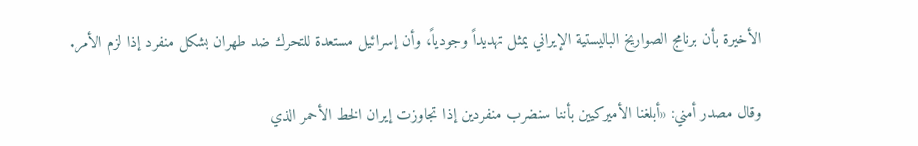الأخيرة بأن برنامج الصواريخ الباليستية الإيراني يمثل تهديداً وجودياً، وأن إسرائيل مستعدة للتحرك ضد طهران بشكل منفرد إذا لزم الأمر.

وقال مصدر أمني: «أبلغنا الأميركيين بأننا سنضرب منفردين إذا تجاوزت إيران الخط الأحمر الذي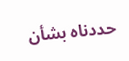حددناه بشأن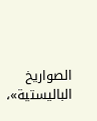الصواريخ الباليستية»،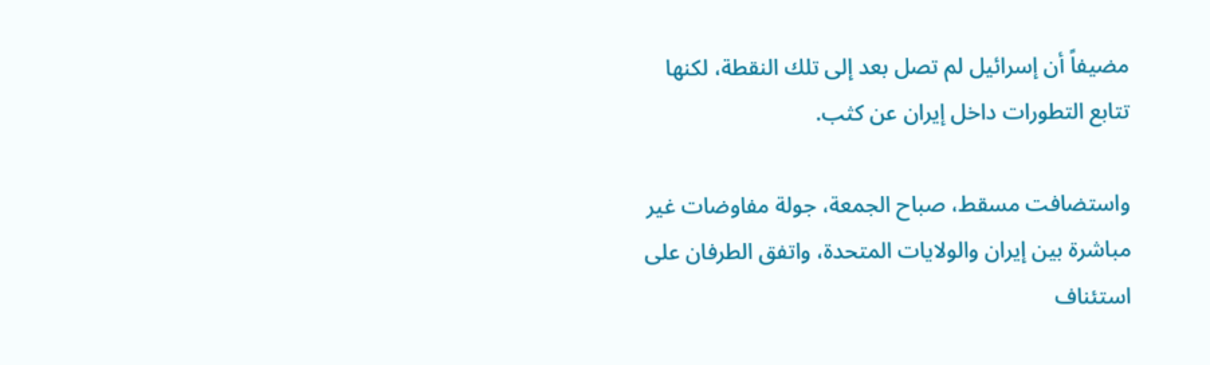مضيفاً أن إسرائيل لم تصل بعد إلى تلك النقطة، لكنها تتابع التطورات داخل إيران عن كثب.

واستضافت مسقط، صباح الجمعة، جولة مفاوضات غير مباشرة بين إيران والولايات المتحدة، واتفق الطرفان على استئناف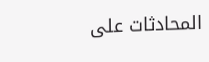المحادثات على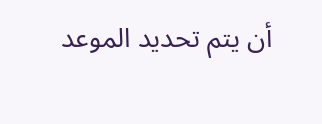أن يتم تحديد الموعد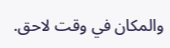والمكان في وقت لاحق.